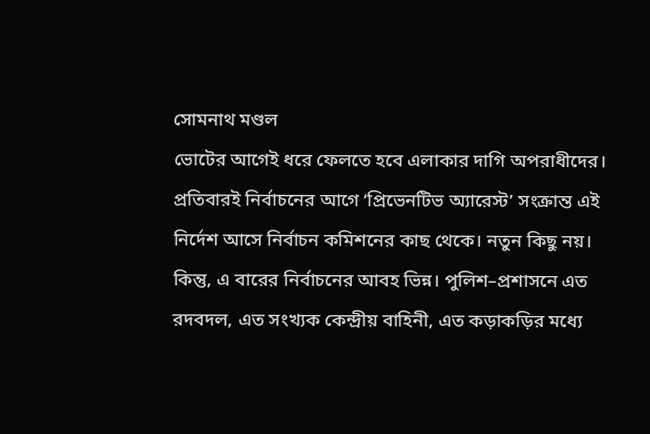সোমনাথ মণ্ডল
ভোটের আগেই ধরে ফেলতে হবে এলাকার দাগি অপরাধীদের। প্রতিবারই নির্বাচনের আগে ‘প্রিভেনটিভ অ্যারেস্ট’ সংক্রান্ত এই নির্দেশ আসে নির্বাচন কমিশনের কাছ থেকে। নতুন কিছু নয়।
কিন্তু, এ বারের নির্বাচনের আবহ ভিন্ন। পুলিশ–প্রশাসনে এত রদবদল, এত সংখ্যক কেন্দ্রীয় বাহিনী, এত কড়াকড়ির মধ্যে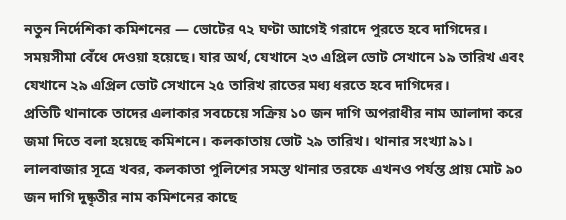নতুন নির্দেশিকা কমিশনের — ভোটের ৭২ ঘণ্টা আগেই গরাদে পুরতে হবে দাগিদের। সময়সীমা বেঁধে দেওয়া হয়েছে। যার অর্থ, যেখানে ২৩ এপ্রিল ভোট সেখানে ১৯ তারিখ এবং যেখানে ২৯ এপ্রিল ভোট সেখানে ২৫ তারিখ রাতের মধ্য ধরতে হবে দাগিদের।
প্রতিটি থানাকে তাদের এলাকার সবচেয়ে সক্রিয় ১০ জন দাগি অপরাধীর নাম আলাদা করে জমা দিতে বলা হয়েছে কমিশনে। কলকাতায় ভোট ২৯ তারিখ। থানার সংখ্যা ৯১। লালবাজার সূত্রে খবর, কলকাতা পুলিশের সমস্ত থানার তরফে এখনও পর্যন্ত প্রায় মোট ৯০ জন দাগি দুষ্কৃতীর নাম কমিশনের কাছে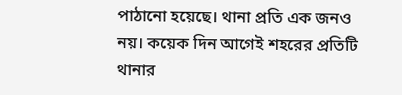পাঠানো হয়েছে। থানা প্রতি এক জনও নয়। কয়েক দিন আগেই শহরের প্রতিটি থানার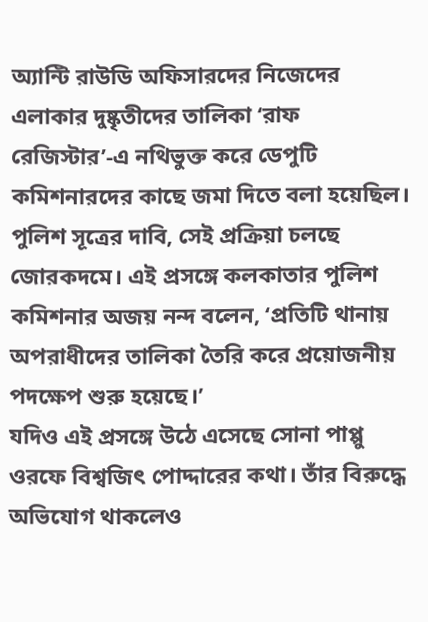অ্যান্টি রাউডি অফিসারদের নিজেদের এলাকার দুষ্কৃতীদের তালিকা ‘রাফ রেজিস্টার’-এ নথিভুক্ত করে ডেপুটি কমিশনারদের কাছে জমা দিতে বলা হয়েছিল। পুলিশ সূত্রের দাবি, সেই প্রক্রিয়া চলছে জোরকদমে। এই প্রসঙ্গে কলকাতার পুলিশ কমিশনার অজয় নন্দ বলেন, ‘প্রতিটি থানায় অপরাধীদের তালিকা তৈরি করে প্রয়োজনীয় পদক্ষেপ শুরু হয়েছে।’
যদিও এই প্রসঙ্গে উঠে এসেছে সোনা পাপ্পু ওরফে বিশ্বজিৎ পোদ্দারের কথা। তাঁর বিরুদ্ধে অভিযোগ থাকলেও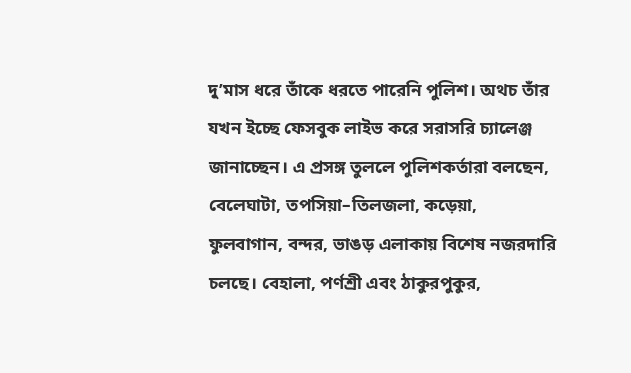দু’মাস ধরে তাঁকে ধরতে পারেনি পুলিশ। অথচ তাঁর যখন ইচ্ছে ফেসবুক লাইভ করে সরাসরি চ্যালেঞ্জ জানাচ্ছেন। এ প্রসঙ্গ তুললে পুলিশকর্তারা বলছেন, বেলেঘাটা, তপসিয়া–তিলজলা, কড়েয়া, ফুলবাগান, বন্দর, ভাঙড় এলাকায় বিশেষ নজরদারি চলছে। বেহালা, পর্ণশ্রী এবং ঠাকুরপুকুর,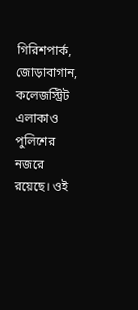গিরিশপার্ক, জোড়াবাগান, কলেজস্ট্রিট এলাকাও পুলিশের নজরে রয়েছে। ওই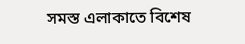সমস্ত এলাকাতে বিশেষ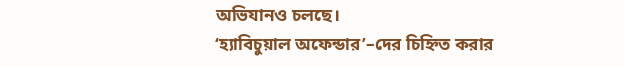অভিযানও চলছে।
‘হ্যাবিচুয়াল অফেন্ডার’–দের চিহ্নিত করার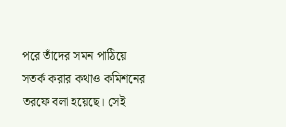পরে তাঁদের সমন পাঠিয়ে সতর্ক করার কথাও কমিশনের তরফে বলা হয়েছে। সেই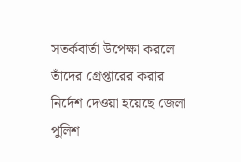সতর্কবার্তা উপেক্ষা করলে তাঁদের গ্রেপ্তারের করার নির্দেশ দেওয়া হয়েছে জেলা পুলিশ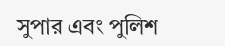সুপার এবং পুলিশ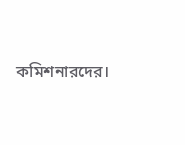কমিশনারদের।